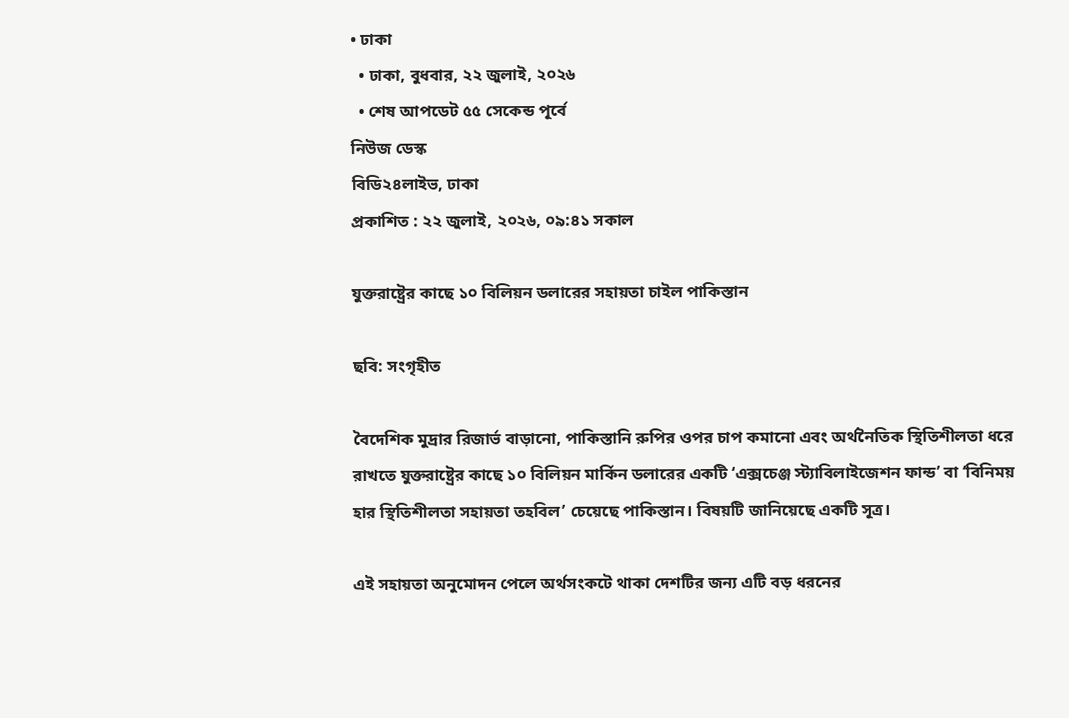• ঢাকা
  • ঢাকা, বুধবার, ২২ জুলাই, ২০২৬
  • শেষ আপডেট ৫৫ সেকেন্ড পূর্বে
নিউজ ডেস্ক
বিডি২৪লাইভ, ঢাকা
প্রকাশিত : ২২ জুলাই, ২০২৬, ০৯:৪১ সকাল

যুক্তরাষ্ট্রের কাছে ১০ বিলিয়ন ডলারের সহায়তা চাইল পাকিস্তান

ছবি: সংগৃহীত

বৈদেশিক মুদ্রার রিজার্ভ বাড়ানো, পাকিস্তানি রুপির ওপর চাপ কমানো এবং অর্থনৈতিক স্থিতিশীলতা ধরে রাখতে যুক্তরাষ্ট্রের কাছে ১০ বিলিয়ন মার্কিন ডলারের একটি ‘এক্সচেঞ্জ স্ট্যাবিলাইজেশন ফান্ড’ বা ‘বিনিময় হার স্থিতিশীলতা সহায়তা তহবিল’ চেয়েছে পাকিস্তান। বিষয়টি জানিয়েছে একটি সূত্র।

এই সহায়তা অনুমোদন পেলে অর্থসংকটে থাকা দেশটির জন্য এটি বড় ধরনের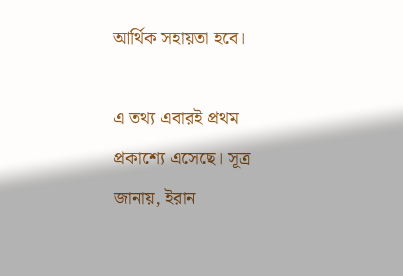আর্থিক সহায়তা হবে।

এ তথ্য এবারই প্রথম প্রকাশ্যে এসেছে। সূত্র জানায়, ইরান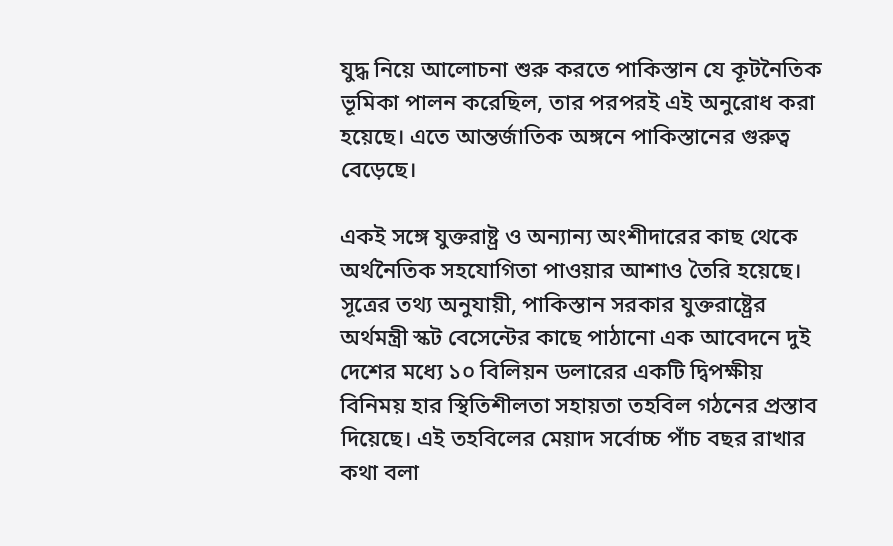যুদ্ধ নিয়ে আলোচনা শুরু করতে পাকিস্তান যে কূটনৈতিক ভূমিকা পালন করেছিল, তার পরপরই এই অনুরোধ করা হয়েছে। এতে আন্তর্জাতিক অঙ্গনে পাকিস্তানের গুরুত্ব বেড়েছে।

একই সঙ্গে যুক্তরাষ্ট্র ও অন্যান্য অংশীদারের কাছ থেকে অর্থনৈতিক সহযোগিতা পাওয়ার আশাও তৈরি হয়েছে। সূত্রের তথ্য অনুযায়ী, পাকিস্তান সরকার যুক্তরাষ্ট্রের অর্থমন্ত্রী স্কট বেসেন্টের কাছে পাঠানো এক আবেদনে দুই দেশের মধ্যে ১০ বিলিয়ন ডলারের একটি দ্বিপক্ষীয় বিনিময় হার স্থিতিশীলতা সহায়তা তহবিল গঠনের প্রস্তাব দিয়েছে। এই তহবিলের মেয়াদ সর্বোচ্চ পাঁচ বছর রাখার কথা বলা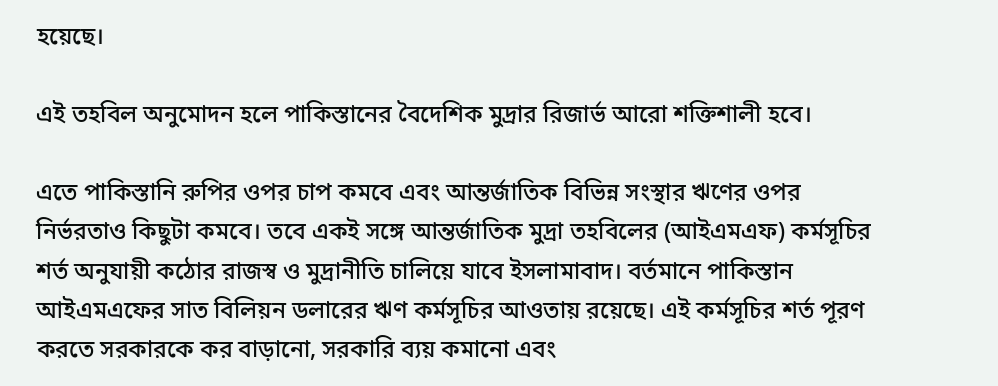হয়েছে।

এই তহবিল অনুমোদন হলে পাকিস্তানের বৈদেশিক মুদ্রার রিজার্ভ আরো শক্তিশালী হবে।

এতে পাকিস্তানি রুপির ওপর চাপ কমবে এবং আন্তর্জাতিক বিভিন্ন সংস্থার ঋণের ওপর নির্ভরতাও কিছুটা কমবে। তবে একই সঙ্গে আন্তর্জাতিক মুদ্রা তহবিলের (আইএমএফ) কর্মসূচির শর্ত অনুযায়ী কঠোর রাজস্ব ও মুদ্রানীতি চালিয়ে যাবে ইসলামাবাদ। বর্তমানে পাকিস্তান আইএমএফের সাত বিলিয়ন ডলারের ঋণ কর্মসূচির আওতায় রয়েছে। এই কর্মসূচির শর্ত পূরণ করতে সরকারকে কর বাড়ানো, সরকারি ব্যয় কমানো এবং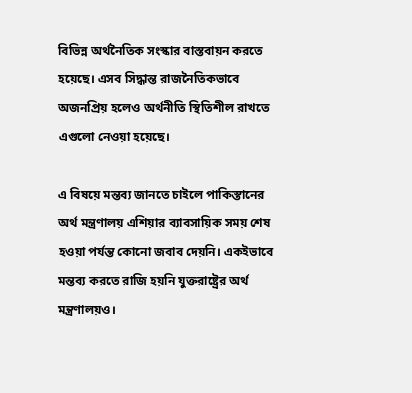বিভিন্ন অর্থনৈতিক সংস্কার বাস্তবায়ন করতে হয়েছে। এসব সিদ্ধান্ত রাজনৈতিকভাবে অজনপ্রিয় হলেও অর্থনীতি স্থিতিশীল রাখতে এগুলো নেওয়া হয়েছে।

এ বিষয়ে মন্তব্য জানতে চাইলে পাকিস্তানের অর্থ মন্ত্রণালয় এশিয়ার ব্যাবসায়িক সময় শেষ হওয়া পর্যন্ত কোনো জবাব দেয়নি। একইভাবে মন্তব্য করতে রাজি হয়নি যুক্তরাষ্ট্রের অর্থ মন্ত্রণালয়ও।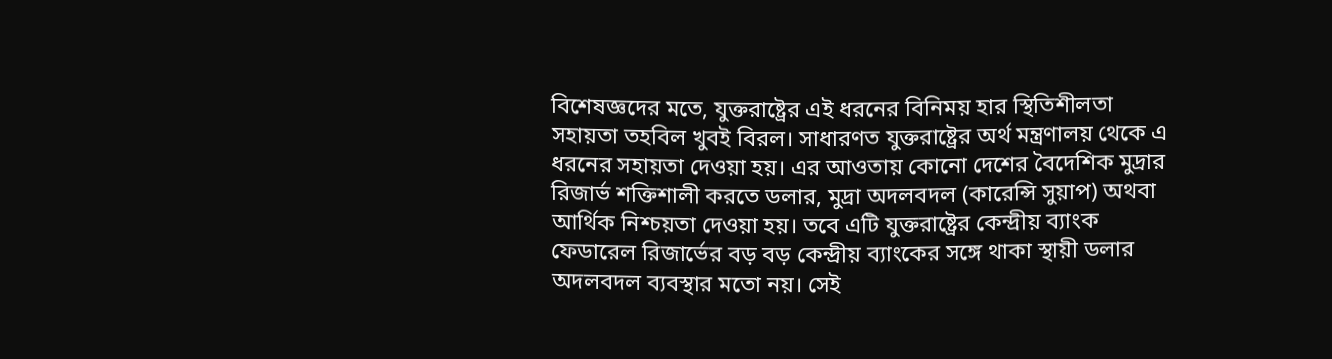বিশেষজ্ঞদের মতে, যুক্তরাষ্ট্রের এই ধরনের বিনিময় হার স্থিতিশীলতা সহায়তা তহবিল খুবই বিরল। সাধারণত যুক্তরাষ্ট্রের অর্থ মন্ত্রণালয় থেকে এ ধরনের সহায়তা দেওয়া হয়। এর আওতায় কোনো দেশের বৈদেশিক মুদ্রার রিজার্ভ শক্তিশালী করতে ডলার, মুদ্রা অদলবদল (কারেন্সি সুয়াপ) অথবা আর্থিক নিশ্চয়তা দেওয়া হয়। তবে এটি যুক্তরাষ্ট্রের কেন্দ্রীয় ব্যাংক ফেডারেল রিজার্ভের বড় বড় কেন্দ্রীয় ব্যাংকের সঙ্গে থাকা স্থায়ী ডলার অদলবদল ব্যবস্থার মতো নয়। সেই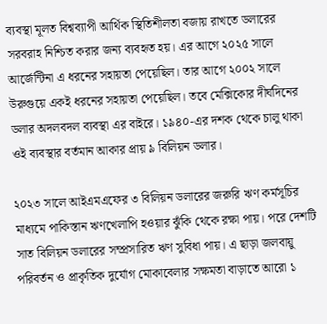ব্যবস্থা মূলত বিশ্বব্যাপী আর্থিক স্থিতিশীলতা বজায় রাখতে ডলারের সরবরাহ নিশ্চিত করার জন্য ব্যবহৃত হয়। এর আগে ২০২৫ সালে আর্জেন্টিনা এ ধরনের সহায়তা পেয়েছিল। তার আগে ২০০২ সালে উরুগুয়ে একই ধরনের সহায়তা পেয়েছিল। তবে মেক্সিকোর দীর্ঘদিনের ডলার অদলবদল ব্যবস্থা এর বাইরে। ১৯৪০-এর দশক থেকে চালু থাকা ওই ব্যবস্থার বর্তমান আকার প্রায় ৯ বিলিয়ন ডলার।

২০২৩ সালে আইএমএফের ৩ বিলিয়ন ডলারের জরুরি ঋণ কর্মসূচির মাধ্যমে পাকিস্তান ঋণখেলাপি হওয়ার ঝুঁকি থেকে রক্ষা পায়। পরে দেশটি সাত বিলিয়ন ডলারের সম্প্রসারিত ঋণ সুবিধা পায়। এ ছাড়া জলবায়ু পরিবর্তন ও প্রাকৃতিক দুর্যোগ মোকাবেলার সক্ষমতা বাড়াতে আরো ১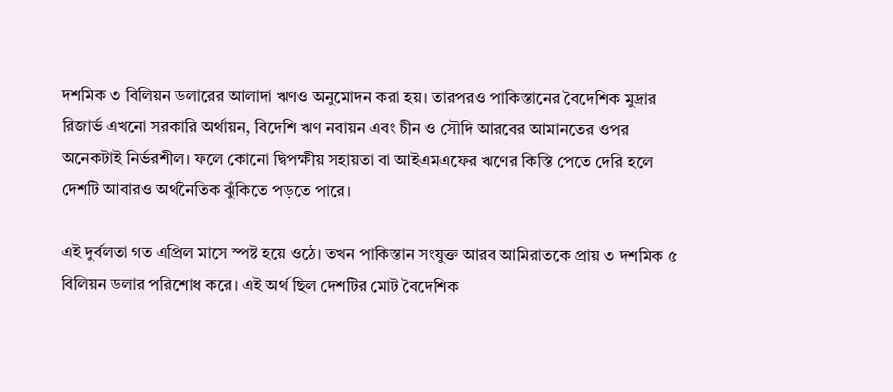দশমিক ৩ বিলিয়ন ডলারের আলাদা ঋণও অনুমোদন করা হয়। তারপরও পাকিস্তানের বৈদেশিক মুদ্রার রিজার্ভ এখনো সরকারি অর্থায়ন, বিদেশি ঋণ নবায়ন এবং চীন ও সৌদি আরবের আমানতের ওপর অনেকটাই নির্ভরশীল। ফলে কোনো দ্বিপক্ষীয় সহায়তা বা আইএমএফের ঋণের কিস্তি পেতে দেরি হলে দেশটি আবারও অর্থনৈতিক ঝুঁকিতে পড়তে পারে।

এই দুর্বলতা গত এপ্রিল মাসে স্পষ্ট হয়ে ওঠে। তখন পাকিস্তান সংযুক্ত আরব আমিরাতকে প্রায় ৩ দশমিক ৫ বিলিয়ন ডলার পরিশোধ করে। এই অর্থ ছিল দেশটির মোট বৈদেশিক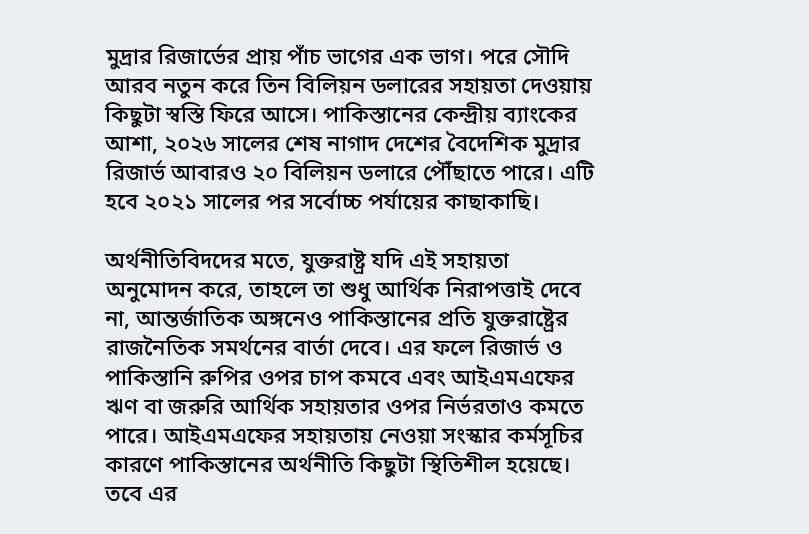মুদ্রার রিজার্ভের প্রায় পাঁচ ভাগের এক ভাগ। পরে সৌদি আরব নতুন করে তিন বিলিয়ন ডলারের সহায়তা দেওয়ায় কিছুটা স্বস্তি ফিরে আসে। পাকিস্তানের কেন্দ্রীয় ব্যাংকের আশা, ২০২৬ সালের শেষ নাগাদ দেশের বৈদেশিক মুদ্রার রিজার্ভ আবারও ২০ বিলিয়ন ডলারে পৌঁছাতে পারে। এটি হবে ২০২১ সালের পর সর্বোচ্চ পর্যায়ের কাছাকাছি।

অর্থনীতিবিদদের মতে, যুক্তরাষ্ট্র যদি এই সহায়তা অনুমোদন করে, তাহলে তা শুধু আর্থিক নিরাপত্তাই দেবে না, আন্তর্জাতিক অঙ্গনেও পাকিস্তানের প্রতি যুক্তরাষ্ট্রের রাজনৈতিক সমর্থনের বার্তা দেবে। এর ফলে রিজার্ভ ও পাকিস্তানি রুপির ওপর চাপ কমবে এবং আইএমএফের ঋণ বা জরুরি আর্থিক সহায়তার ওপর নির্ভরতাও কমতে পারে। আইএমএফের সহায়তায় নেওয়া সংস্কার কর্মসূচির কারণে পাকিস্তানের অর্থনীতি কিছুটা স্থিতিশীল হয়েছে। তবে এর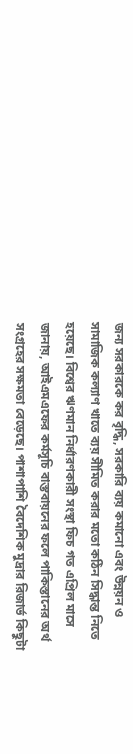জন্য সরকারকে কর বৃদ্ধি, সরকারি ব্যয় কমানো এবং উন্নয়ন ও সামাজিক কল্যাণ খাতে ব্যয় সীমিত করার মতো কঠিন সিদ্ধান্ত নিতে হয়েছে। বিশ্বের ঋণমান নির্ধারণকারী সংস্থা ফিচ গত এপ্রিল মাসে জানায়, আইএমএফের কর্মসূচি বাস্তবায়নের ফলে পাকিস্তানের অর্থ সংগ্রহের সক্ষমতা বেড়েছে। পাশাপাশি বৈদেশিক মুদ্রার রিজার্ভ কিছুটা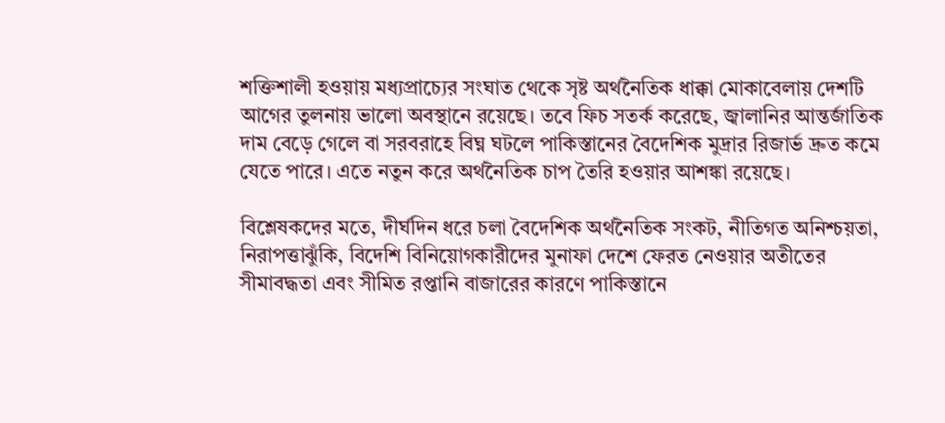শক্তিশালী হওয়ায় মধ্যপ্রাচ্যের সংঘাত থেকে সৃষ্ট অর্থনৈতিক ধাক্কা মোকাবেলায় দেশটি আগের তুলনায় ভালো অবস্থানে রয়েছে। তবে ফিচ সতর্ক করেছে, জ্বালানির আন্তর্জাতিক দাম বেড়ে গেলে বা সরবরাহে বিঘ্ন ঘটলে পাকিস্তানের বৈদেশিক মুদ্রার রিজার্ভ দ্রুত কমে যেতে পারে। এতে নতুন করে অর্থনৈতিক চাপ তৈরি হওয়ার আশঙ্কা রয়েছে।

বিশ্লেষকদের মতে, দীর্ঘদিন ধরে চলা বৈদেশিক অর্থনৈতিক সংকট, নীতিগত অনিশ্চয়তা, নিরাপত্তাঝুঁকি, বিদেশি বিনিয়োগকারীদের মুনাফা দেশে ফেরত নেওয়ার অতীতের সীমাবদ্ধতা এবং সীমিত রপ্তানি বাজারের কারণে পাকিস্তানে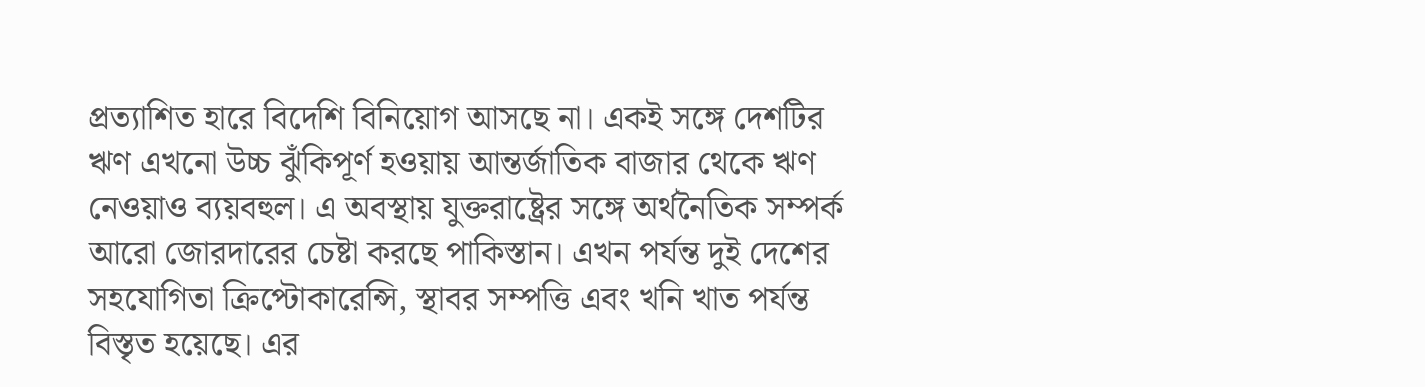প্রত্যাশিত হারে বিদেশি বিনিয়োগ আসছে না। একই সঙ্গে দেশটির ঋণ এখনো উচ্চ ঝুঁকিপূর্ণ হওয়ায় আন্তর্জাতিক বাজার থেকে ঋণ নেওয়াও ব্যয়বহুল। এ অবস্থায় যুক্তরাষ্ট্রের সঙ্গে অর্থনৈতিক সম্পর্ক আরো জোরদারের চেষ্টা করছে পাকিস্তান। এখন পর্যন্ত দুই দেশের সহযোগিতা ক্রিপ্টোকারেন্সি, স্থাবর সম্পত্তি এবং খনি খাত পর্যন্ত বিস্তৃত হয়েছে। এর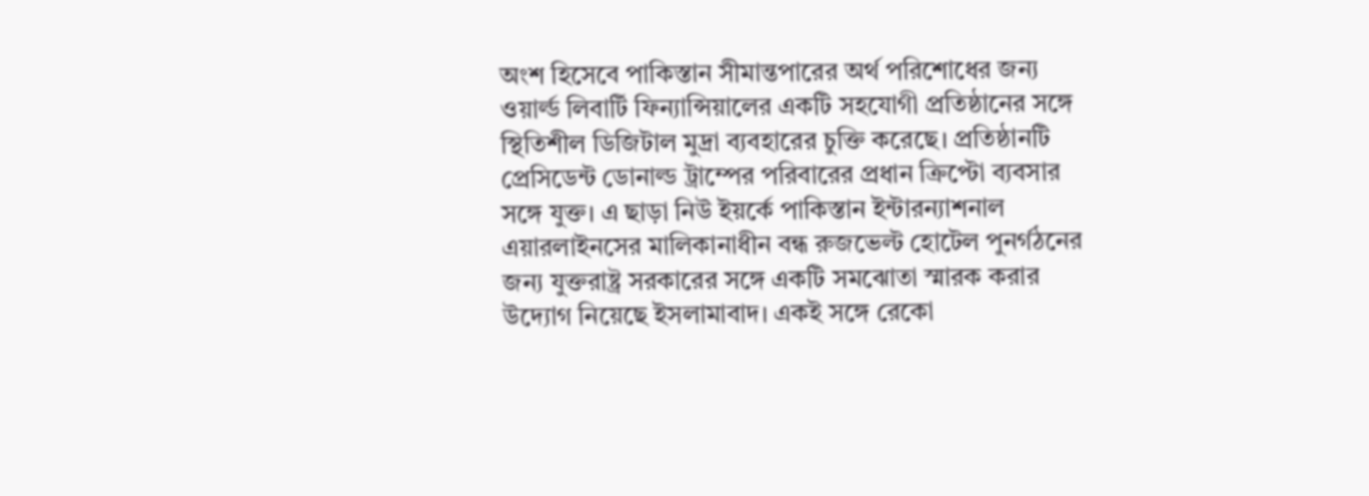অংশ হিসেবে পাকিস্তান সীমান্তপারের অর্থ পরিশোধের জন্য ওয়ার্ল্ড লিবার্টি ফিন্যান্সিয়ালের একটি সহযোগী প্রতিষ্ঠানের সঙ্গে স্থিতিশীল ডিজিটাল মুদ্রা ব্যবহারের চুক্তি করেছে। প্রতিষ্ঠানটি প্রেসিডেন্ট ডোনাল্ড ট্রাম্পের পরিবারের প্রধান ক্রিপ্টো ব্যবসার সঙ্গে যুক্ত। এ ছাড়া নিউ ইয়র্কে পাকিস্তান ইন্টারন্যাশনাল এয়ারলাইনসের মালিকানাধীন বন্ধ রুজভেল্ট হোটেল পুনর্গঠনের জন্য যুক্তরাষ্ট্র সরকারের সঙ্গে একটি সমঝোতা স্মারক করার উদ্যোগ নিয়েছে ইসলামাবাদ। একই সঙ্গে রেকো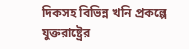দিকসহ বিভিন্ন খনি প্রকল্পে যুক্তরাষ্ট্রের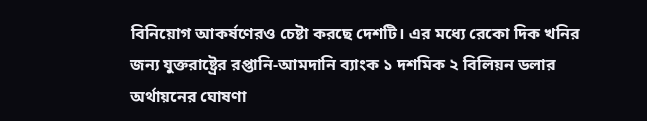বিনিয়োগ আকর্ষণেরও চেষ্টা করছে দেশটি। এর মধ্যে রেকো দিক খনির জন্য যুক্তরাষ্ট্রের রপ্তানি-আমদানি ব্যাংক ১ দশমিক ২ বিলিয়ন ডলার অর্থায়নের ঘোষণা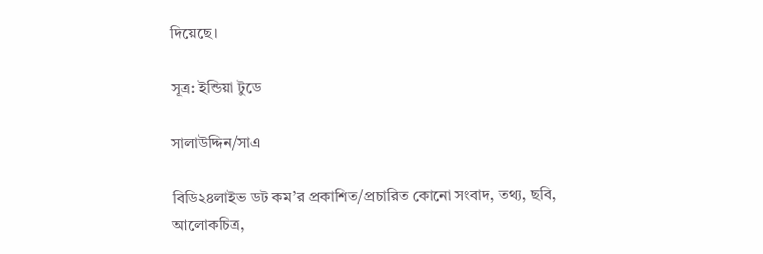দিয়েছে।

সূত্র: ইন্ডিয়া টুডে

সালাউদ্দিন/সাএ

বিডি২৪লাইভ ডট কম’র প্রকাশিত/প্রচারিত কোনো সংবাদ, তথ্য, ছবি, আলোকচিত্র,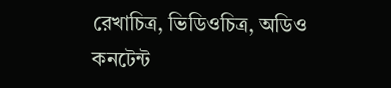রেখাচিত্র, ভিডিওচিত্র, অডিও কনটেন্ট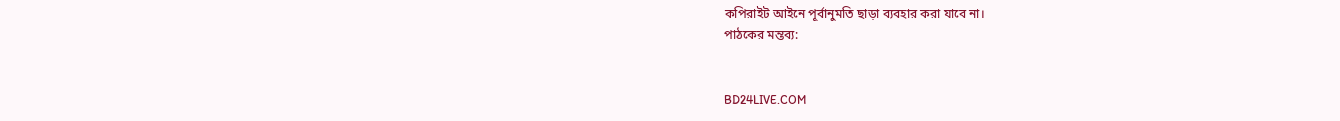কপিরাইট আইনে পূর্বানুমতি ছাড়া ব্যবহার করা যাবে না।
পাঠকের মন্তব্য:


BD24LIVE.COM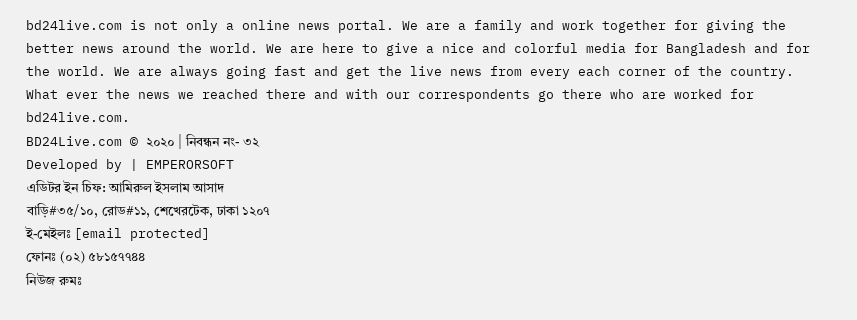bd24live.com is not only a online news portal. We are a family and work together for giving the better news around the world. We are here to give a nice and colorful media for Bangladesh and for the world. We are always going fast and get the live news from every each corner of the country. What ever the news we reached there and with our correspondents go there who are worked for bd24live.com.
BD24Live.com © ২০২০ | নিবন্ধন নং- ৩২
Developed by | EMPERORSOFT
এডিটর ইন চিফ: আমিরুল ইসলাম আসাদ
বাড়ি#৩৫/১০, রোড#১১, শেখেরটেক, ঢাকা ১২০৭
ই-মেইলঃ [email protected]
ফোনঃ (০২) ৫৮১৫৭৭৪৪
নিউজ রুমঃ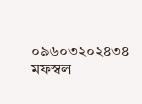০৯৬০৩২০২৪৩৪
মফস্বল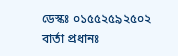ডেস্কঃ ০১৫৫২৫৯২৫০২
বার্তা প্রধানঃ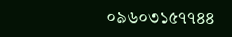০৯৬০৩১৫৭৭৪৪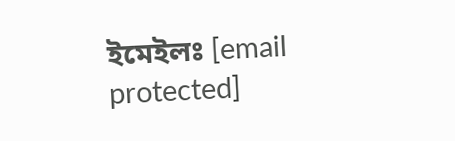ইমেইলঃ [email protected]